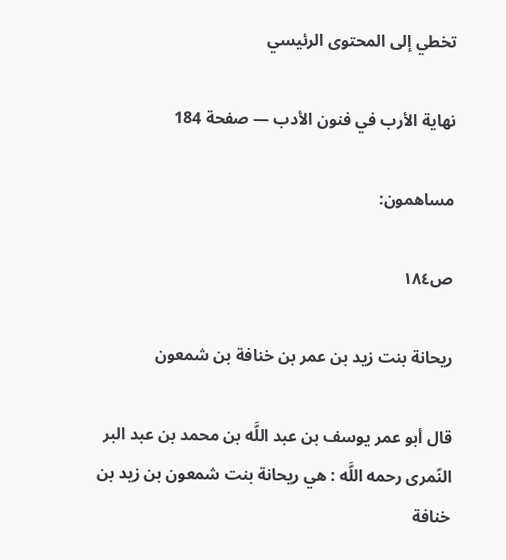تخطي إلى المحتوى الرئيسي

نهاية الأرب في فنون الأدب — صفحة 184

مساهمون:

ص١٨٤

ريحانة بنت زيد بن عمر بن خنافة بن شمعون

قال أبو عمر يوسف بن عبد اللَّه بن محمد بن عبد البر النّمرى رحمه اللَّه : هي ريحانة بنت شمعون بن زيد بن خنافة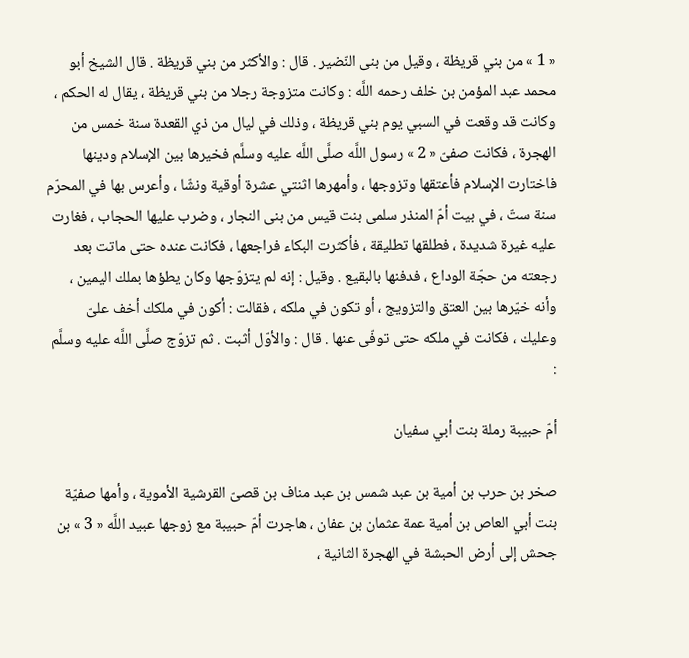« 1 » من بني قريظة ، وقيل من بنى النّضير . قال : والأكثر من بني قريظة . قال الشيخ أبو محمد عبد المؤمن بن خلف رحمه اللَّه : وكانت متزوجة رجلا من بني قريظة ، يقال له الحكم ، وكانت قد وقعت في السبي يوم بني قريظة ، وذلك في ليال من ذي القعدة سنة خمس من الهجرة ، فكانت صفىّ « 2 » رسول اللَّه صلَّى اللَّه عليه وسلَّم فخيرها بين الإسلام ودينها فاختارت الإسلام فأعتقها وتزوجها ، وأمهرها اثنتي عشرة أوقية ونشّا ، وأعرس بها في المحرّم سنة ستّ ، في بيت أمّ المنذر سلمى بنت قيس من بنى النجار ، وضرب عليها الحجاب ، فغارت عليه غيرة شديدة ، فطلقها تطليقة ، فأكثرت البكاء فراجعها ، فكانت عنده حتى ماتت بعد رجعته من حجّة الوداع ، فدفنها بالبقيع . وقيل : إنه لم يتزوّجها وكان يطؤها بملك اليمين ، وأنه خيّرها بين العتق والتزويج ، أو تكون في ملكه ، فقالت : أكون في ملكك أخف علىّ وعليك ، فكانت في ملكه حتى توفّى عنها . قال : والأوّل أثبت . ثم تزوّج صلَّى اللَّه عليه وسلَّم :

أمّ حبيبة رملة بنت أبي سفيان

صخر بن حرب بن أمية بن عبد شمس بن عبد مناف بن قصىّ القرشية الأموية ، وأمها صفيّة بنت أبي العاص بن أمية عمة عثمان بن عفان ، هاجرت أمّ حبيبة مع زوجها عبيد اللَّه « 3 » بن جحش إلى أرض الحبشة في الهجرة الثانية ،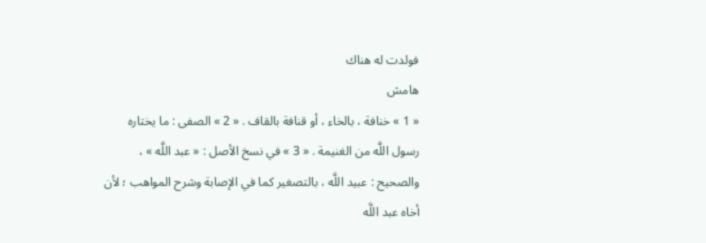فولدت له هناك
هامش
« 1 » خنافة ، بالخاء ، أو قنافة بالقاف . « 2 » الصفى : ما يختاره رسول اللَّه من الغنيمة . « 3 » في نسخ الأصل : « عبد اللَّه » ، والصحيح : عبيد اللَّه ، بالتصغير كما في الإصابة وشرح المواهب ؛ لأن أخاه عبد اللَّه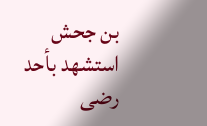بن جحش استشهد بأحد رضى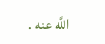اللَّه عنه .